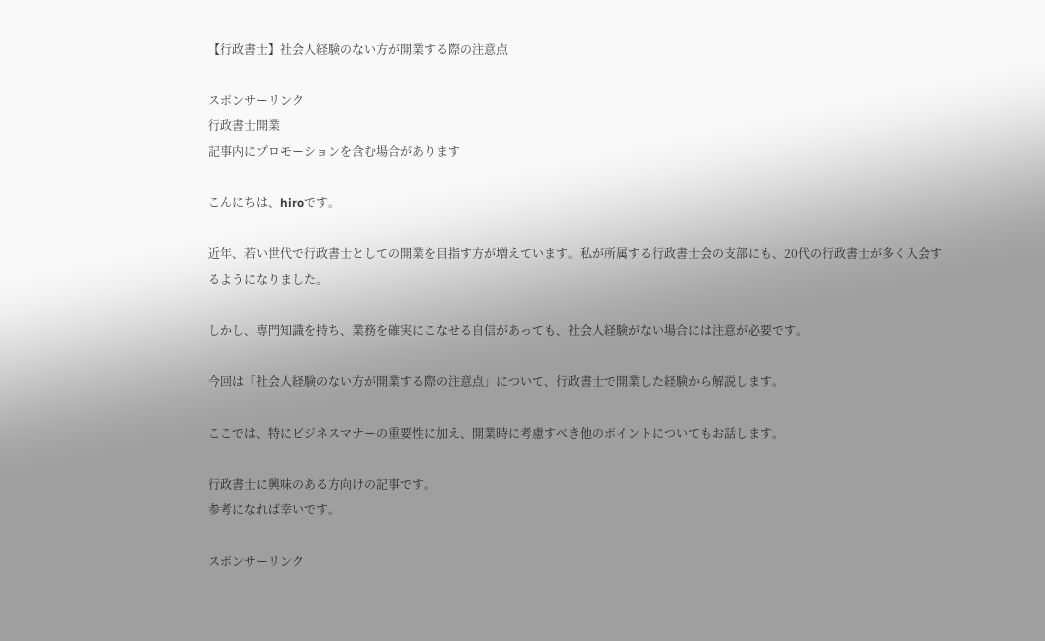【行政書士】社会人経験のない方が開業する際の注意点

スポンサーリンク
行政書士開業
記事内にプロモーションを含む場合があります

こんにちは、hiroです。

近年、若い世代で行政書士としての開業を目指す方が増えています。私が所属する行政書士会の支部にも、20代の行政書士が多く入会するようになりました。

しかし、専門知識を持ち、業務を確実にこなせる自信があっても、社会人経験がない場合には注意が必要です。

今回は「社会人経験のない方が開業する際の注意点」について、行政書士で開業した経験から解説します。

ここでは、特にビジネスマナーの重要性に加え、開業時に考慮すべき他のポイントについてもお話します。

行政書士に興味のある方向けの記事です。
参考になれば幸いです。

スポンサーリンク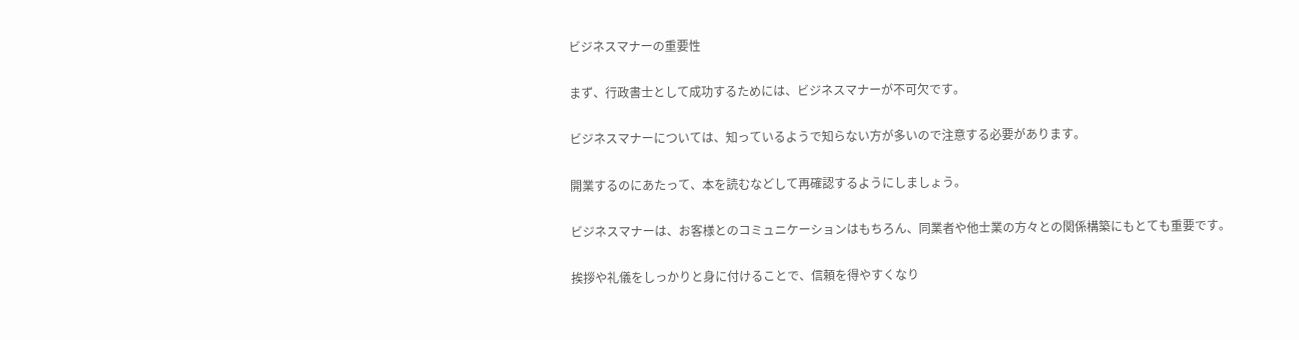ビジネスマナーの重要性

まず、行政書士として成功するためには、ビジネスマナーが不可欠です。

ビジネスマナーについては、知っているようで知らない方が多いので注意する必要があります。

開業するのにあたって、本を読むなどして再確認するようにしましょう。

ビジネスマナーは、お客様とのコミュニケーションはもちろん、同業者や他士業の方々との関係構築にもとても重要です。

挨拶や礼儀をしっかりと身に付けることで、信頼を得やすくなり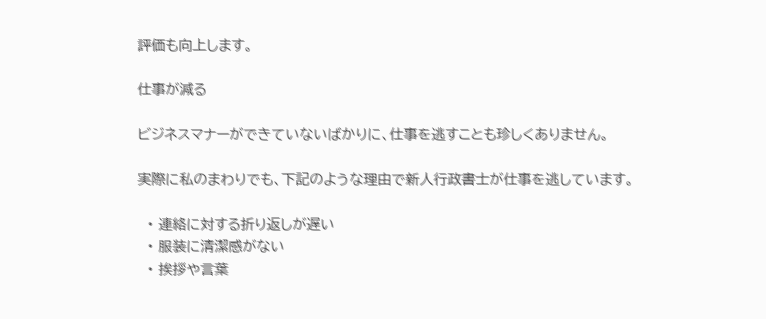評価も向上します。

仕事が減る

ビジネスマナーができていないばかりに、仕事を逃すことも珍しくありません。

実際に私のまわりでも、下記のような理由で新人行政書士が仕事を逃しています。

  • 連絡に対する折り返しが遅い
  • 服装に清潔感がない
  • 挨拶や言葉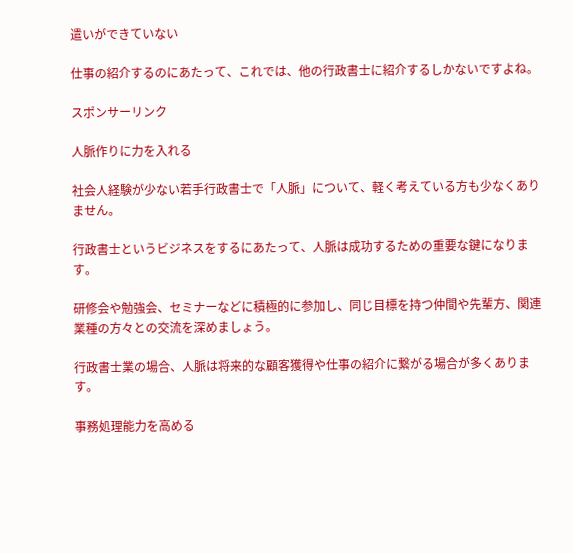遣いができていない

仕事の紹介するのにあたって、これでは、他の行政書士に紹介するしかないですよね。

スポンサーリンク

人脈作りに力を入れる

社会人経験が少ない若手行政書士で「人脈」について、軽く考えている方も少なくありません。

行政書士というビジネスをするにあたって、人脈は成功するための重要な鍵になります。

研修会や勉強会、セミナーなどに積極的に参加し、同じ目標を持つ仲間や先輩方、関連業種の方々との交流を深めましょう。

行政書士業の場合、人脈は将来的な顧客獲得や仕事の紹介に繋がる場合が多くあります。

事務処理能力を高める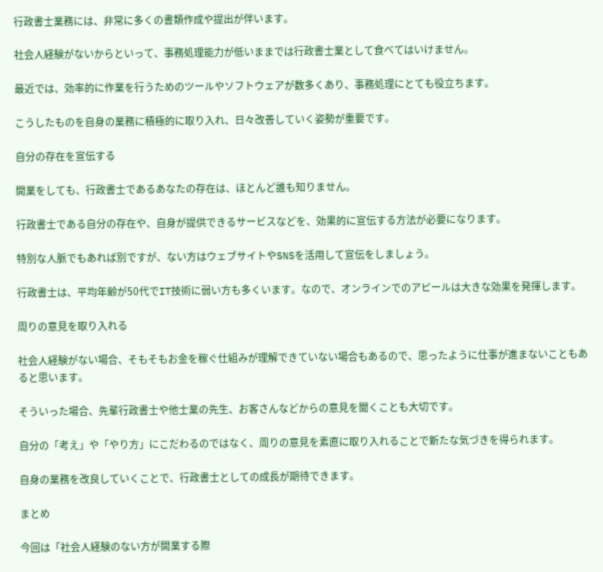行政書士業務には、非常に多くの書類作成や提出が伴います。

社会人経験がないからといって、事務処理能力が低いままでは行政書士業として食べてはいけません。

最近では、効率的に作業を行うためのツールやソフトウェアが数多くあり、事務処理にとても役立ちます。

こうしたものを自身の業務に積極的に取り入れ、日々改善していく姿勢が重要です。

自分の存在を宣伝する

開業をしても、行政書士であるあなたの存在は、ほとんど誰も知りません。

行政書士である自分の存在や、自身が提供できるサービスなどを、効果的に宣伝する方法が必要になります。

特別な人脈でもあれば別ですが、ない方はウェブサイトやSNSを活用して宣伝をしましょう。

行政書士は、平均年齢が50代でIT技術に弱い方も多くいます。なので、オンラインでのアピールは大きな効果を発揮します。

周りの意見を取り入れる

社会人経験がない場合、そもそもお金を稼ぐ仕組みが理解できていない場合もあるので、思ったように仕事が進まないこともあると思います。

そういった場合、先輩行政書士や他士業の先生、お客さんなどからの意見を聞くことも大切です。

自分の「考え」や「やり方」にこだわるのではなく、周りの意見を素直に取り入れることで新たな気づきを得られます。

自身の業務を改良していくことで、行政書士としての成長が期待できます。

まとめ

今回は「社会人経験のない方が開業する際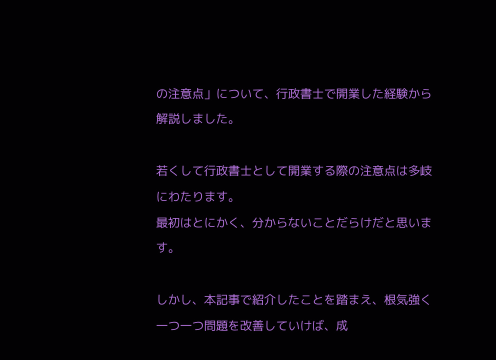の注意点」について、行政書士で開業した経験から解説しました。

若くして行政書士として開業する際の注意点は多岐にわたります。
最初はとにかく、分からないことだらけだと思います。

しかし、本記事で紹介したことを踏まえ、根気強く一つ一つ問題を改善していけば、成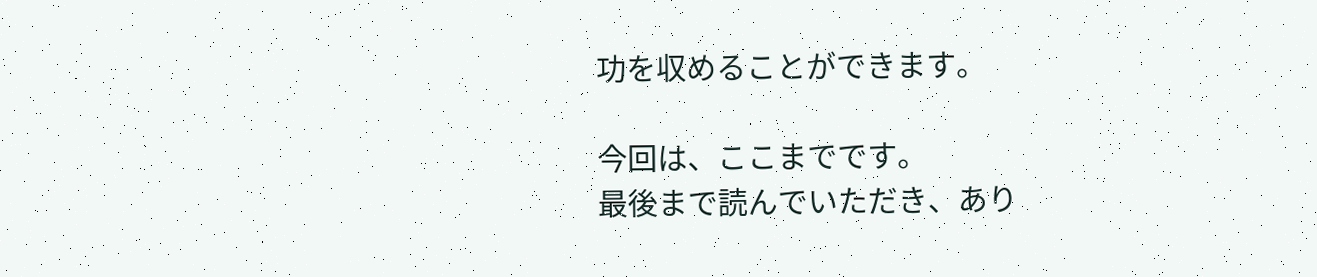功を収めることができます。

今回は、ここまでです。
最後まで読んでいただき、あり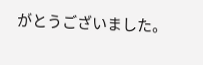がとうございました。